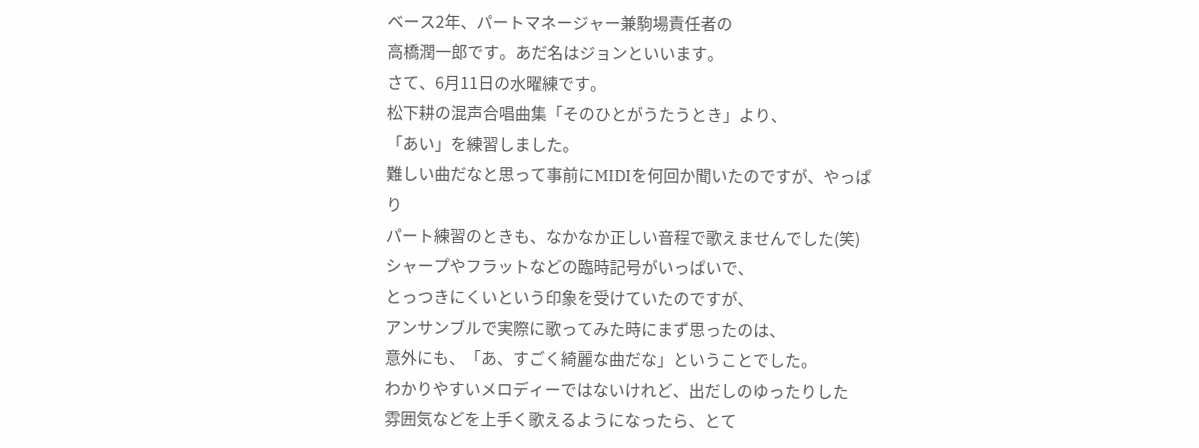ベース2年、パートマネージャー兼駒場責任者の
高橋潤一郎です。あだ名はジョンといいます。
さて、6月11日の水曜練です。
松下耕の混声合唱曲集「そのひとがうたうとき」より、
「あい」を練習しました。
難しい曲だなと思って事前にMIDIを何回か聞いたのですが、やっぱり
パート練習のときも、なかなか正しい音程で歌えませんでした(笑)
シャープやフラットなどの臨時記号がいっぱいで、
とっつきにくいという印象を受けていたのですが、
アンサンブルで実際に歌ってみた時にまず思ったのは、
意外にも、「あ、すごく綺麗な曲だな」ということでした。
わかりやすいメロディーではないけれど、出だしのゆったりした
雰囲気などを上手く歌えるようになったら、とて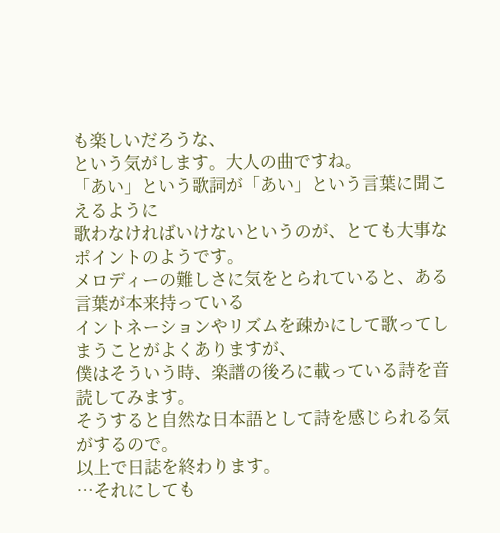も楽しいだろうな、
という気がします。大人の曲ですね。
「あい」という歌詞が「あい」という言葉に聞こえるように
歌わなければいけないというのが、とても大事なポイントのようです。
メロディーの難しさに気をとられていると、ある言葉が本来持っている
イントネーションやリズムを疎かにして歌ってしまうことがよくありますが、
僕はそういう時、楽譜の後ろに載っている詩を音読してみます。
そうすると自然な日本語として詩を感じられる気がするので。
以上で日誌を終わります。
…それにしても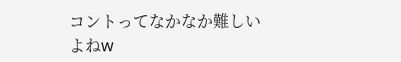コントってなかなか難しいよねw